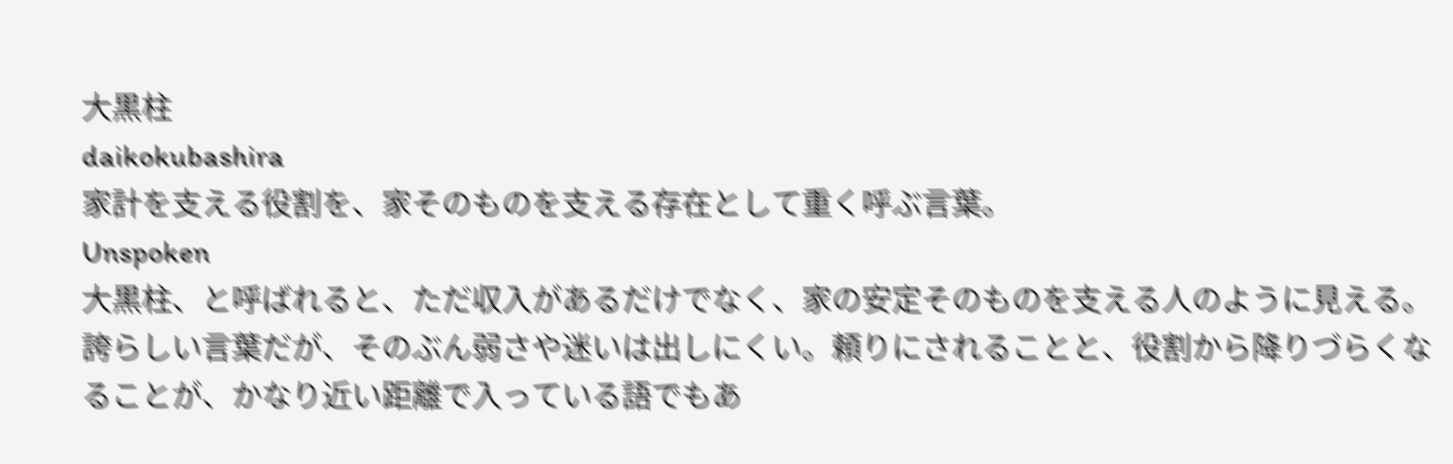大黒柱
daikokubashira
家計を支える役割を、家そのものを支える存在として重く呼ぶ言葉。
Unspoken
大黒柱、と呼ばれると、ただ収入があるだけでなく、家の安定そのものを支える人のように見える。誇らしい言葉だが、そのぶん弱さや迷いは出しにくい。頼りにされることと、役割から降りづらくなることが、かなり近い距離で入っている語でもあ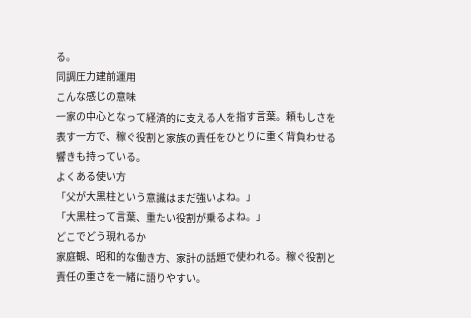る。
同調圧力建前運用
こんな感じの意味
一家の中心となって経済的に支える人を指す言葉。頼もしさを表す一方で、稼ぐ役割と家族の責任をひとりに重く背負わせる響きも持っている。
よくある使い方
「父が大黒柱という意識はまだ強いよね。」
「大黒柱って言葉、重たい役割が乗るよね。」
どこでどう現れるか
家庭観、昭和的な働き方、家計の話題で使われる。稼ぐ役割と責任の重さを一緒に語りやすい。